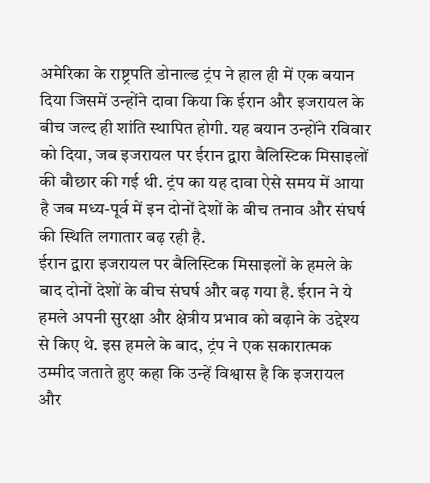अमेरिका के राष्ट्रपति डोनाल्ड ट्रंप ने हाल ही में एक बयान दिया जिसमें उन्होंने दावा किया कि ईरान और इजरायल के बीच जल्द ही शांति स्थापित होगी. यह बयान उन्होंने रविवार को दिया, जब इजरायल पर ईरान द्वारा बैलिस्टिक मिसाइलों की बौछार की गई थी. ट्रंप का यह दावा ऐसे समय में आया है जब मध्य-पूर्व में इन दोनों देशों के बीच तनाव और संघर्ष की स्थिति लगातार बढ़ रही है.
ईरान द्वारा इजरायल पर बैलिस्टिक मिसाइलों के हमले के बाद दोनों देशों के बीच संघर्ष और बढ़ गया है. ईरान ने ये हमले अपनी सुरक्षा और क्षेत्रीय प्रभाव को बढ़ाने के उद्देश्य से किए थे. इस हमले के बाद, ट्रंप ने एक सकारात्मक उम्मीद जताते हुए कहा कि उन्हें विश्वास है कि इजरायल और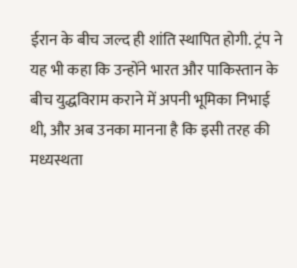ईरान के बीच जल्द ही शांति स्थापित होगी. ट्रंप ने यह भी कहा कि उन्होंने भारत और पाकिस्तान के बीच युद्धविराम कराने में अपनी भूमिका निभाई थी, और अब उनका मानना है कि इसी तरह की मध्यस्थता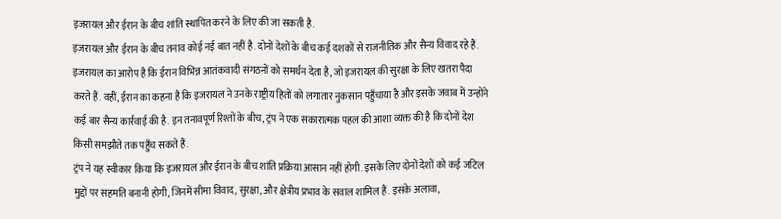इजरायल और ईरान के बीच शांति स्थापित करने के लिए की जा सकती है.
इजरायल और ईरान के बीच तनाव कोई नई बात नहीं है. दोनों देशों के बीच कई दशकों से राजनीतिक और सैन्य विवाद रहे हैं. इजरायल का आरोप है कि ईरान विभिन्न आतंकवादी संगठनों को समर्थन देता है, जो इजरायल की सुरक्षा के लिए खतरा पैदा करते हैं. वहीं, ईरान का कहना है कि इजरायल ने उनके राष्ट्रीय हितों को लगातार नुकसान पहुँचाया है और इसके जवाब में उन्होंने कई बार सैन्य कार्रवाई की है. इन तनावपूर्ण रिश्तों के बीच, ट्रंप ने एक सकारात्मक पहल की आशा व्यक्त की है कि दोनों देश किसी समझौते तक पहुँच सकते हैं.
ट्रंप ने यह स्वीकार किया कि इजरायल और ईरान के बीच शांति प्रक्रिया आसान नहीं होगी. इसके लिए दोनों देशों को कई जटिल मुद्दों पर सहमति बनानी होगी, जिनमें सीमा विवाद, सुरक्षा, और क्षेत्रीय प्रभाव के सवाल शामिल हैं. इसके अलावा,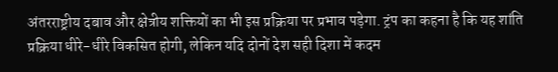अंतरराष्ट्रीय दबाव और क्षेत्रीय शक्तियों का भी इस प्रक्रिया पर प्रभाव पड़ेगा. ट्रंप का कहना है कि यह शांति प्रक्रिया धीरे-धीरे विकसित होगी, लेकिन यदि दोनों देश सही दिशा में कदम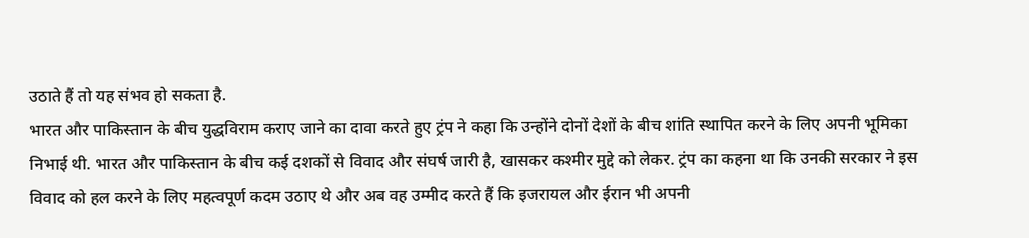उठाते हैं तो यह संभव हो सकता है.
भारत और पाकिस्तान के बीच युद्धविराम कराए जाने का दावा करते हुए ट्रंप ने कहा कि उन्होंने दोनों देशों के बीच शांति स्थापित करने के लिए अपनी भूमिका निभाई थी. भारत और पाकिस्तान के बीच कई दशकों से विवाद और संघर्ष जारी है, खासकर कश्मीर मुद्दे को लेकर. ट्रंप का कहना था कि उनकी सरकार ने इस विवाद को हल करने के लिए महत्वपूर्ण कदम उठाए थे और अब वह उम्मीद करते हैं कि इजरायल और ईरान भी अपनी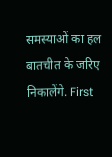समस्याओं का हल बातचीत के जरिए निकालेंगे. First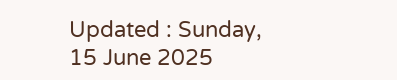Updated : Sunday, 15 June 2025